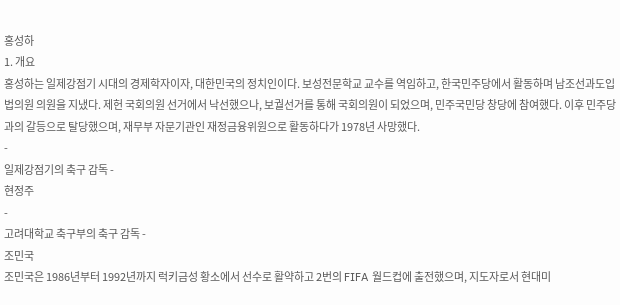홍성하
1. 개요
홍성하는 일제강점기 시대의 경제학자이자, 대한민국의 정치인이다. 보성전문학교 교수를 역임하고, 한국민주당에서 활동하며 남조선과도입법의원 의원을 지냈다. 제헌 국회의원 선거에서 낙선했으나, 보궐선거를 통해 국회의원이 되었으며, 민주국민당 창당에 참여했다. 이후 민주당과의 갈등으로 탈당했으며, 재무부 자문기관인 재정금융위원으로 활동하다가 1978년 사망했다.
-
일제강점기의 축구 감독 -
현정주
-
고려대학교 축구부의 축구 감독 -
조민국
조민국은 1986년부터 1992년까지 럭키금성 황소에서 선수로 활약하고 2번의 FIFA 월드컵에 출전했으며, 지도자로서 현대미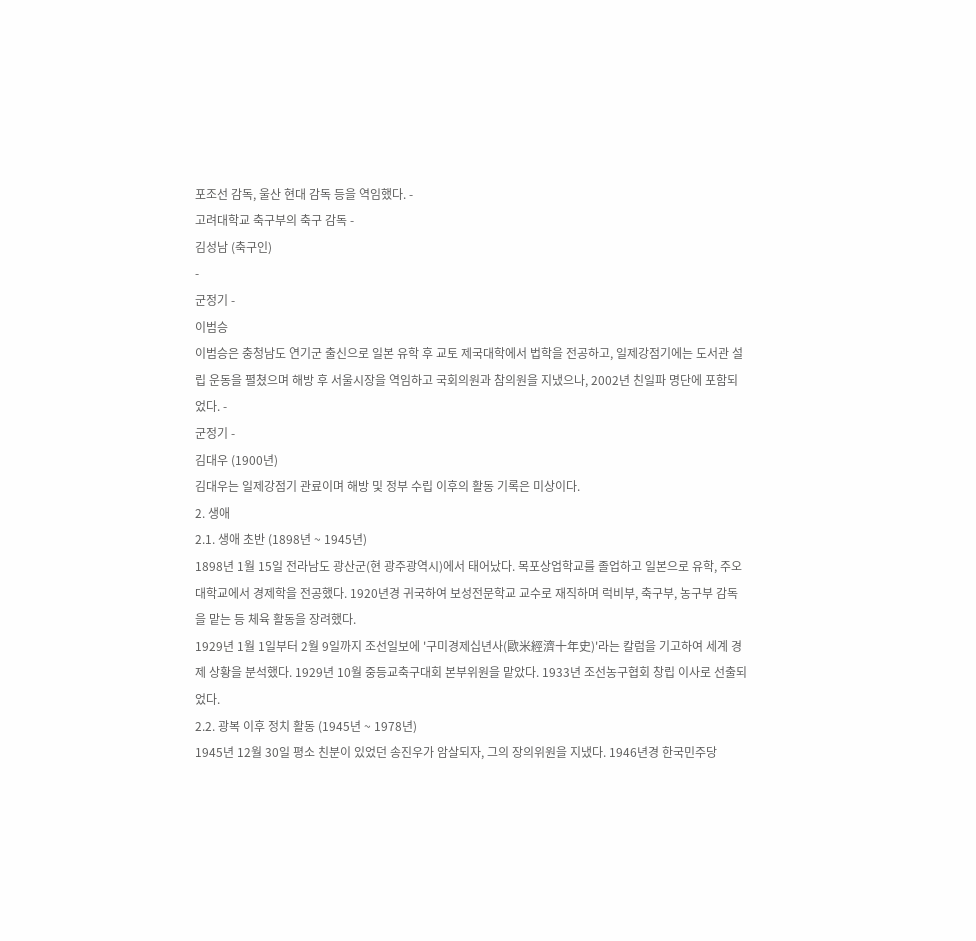포조선 감독, 울산 현대 감독 등을 역임했다. -
고려대학교 축구부의 축구 감독 -
김성남 (축구인)
-
군정기 -
이범승
이범승은 충청남도 연기군 출신으로 일본 유학 후 교토 제국대학에서 법학을 전공하고, 일제강점기에는 도서관 설립 운동을 펼쳤으며 해방 후 서울시장을 역임하고 국회의원과 참의원을 지냈으나, 2002년 친일파 명단에 포함되었다. -
군정기 -
김대우 (1900년)
김대우는 일제강점기 관료이며 해방 및 정부 수립 이후의 활동 기록은 미상이다.
2. 생애
2.1. 생애 초반 (1898년 ~ 1945년)
1898년 1월 15일 전라남도 광산군(현 광주광역시)에서 태어났다. 목포상업학교를 졸업하고 일본으로 유학, 주오대학교에서 경제학을 전공했다. 1920년경 귀국하여 보성전문학교 교수로 재직하며 럭비부, 축구부, 농구부 감독을 맡는 등 체육 활동을 장려했다.
1929년 1월 1일부터 2월 9일까지 조선일보에 '구미경제십년사(歐米經濟十年史)'라는 칼럼을 기고하여 세계 경제 상황을 분석했다. 1929년 10월 중등교축구대회 본부위원을 맡았다. 1933년 조선농구협회 창립 이사로 선출되었다.
2.2. 광복 이후 정치 활동 (1945년 ~ 1978년)
1945년 12월 30일 평소 친분이 있었던 송진우가 암살되자, 그의 장의위원을 지냈다. 1946년경 한국민주당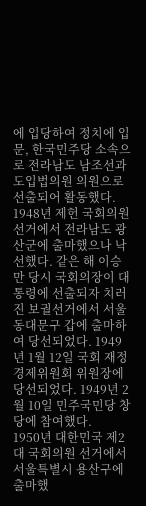에 입당하여 정치에 입문, 한국민주당 소속으로 전라남도 남조선과도입법의원 의원으로 선출되어 활동했다.
1948년 제헌 국회의원 선거에서 전라남도 광산군에 출마했으나 낙선했다. 같은 해 이승만 당시 국회의장이 대통령에 선출되자 치러진 보궐선거에서 서울 동대문구 갑에 출마하여 당선되었다. 1949년 1월 12일 국회 재정경제위원회 위원장에 당선되었다. 1949년 2월 10일 민주국민당 창당에 참여했다.
1950년 대한민국 제2대 국회의원 선거에서 서울특별시 용산구에 출마했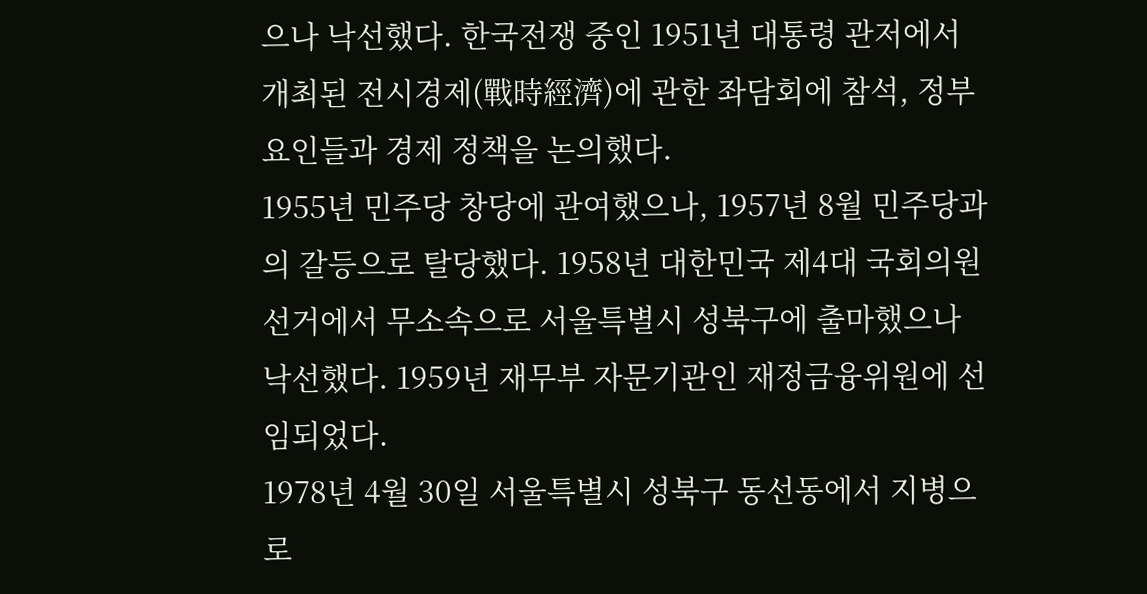으나 낙선했다. 한국전쟁 중인 1951년 대통령 관저에서 개최된 전시경제(戰時經濟)에 관한 좌담회에 참석, 정부 요인들과 경제 정책을 논의했다.
1955년 민주당 창당에 관여했으나, 1957년 8월 민주당과의 갈등으로 탈당했다. 1958년 대한민국 제4대 국회의원 선거에서 무소속으로 서울특별시 성북구에 출마했으나 낙선했다. 1959년 재무부 자문기관인 재정금융위원에 선임되었다.
1978년 4월 30일 서울특별시 성북구 동선동에서 지병으로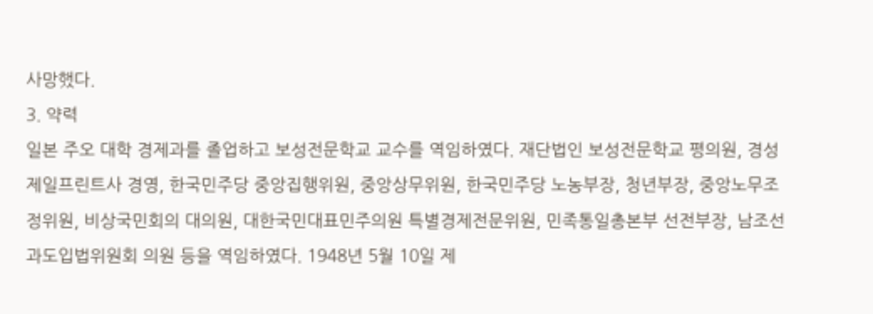사망했다.
3. 약력
일본 주오 대학 경제과를 졸업하고 보성전문학교 교수를 역임하였다. 재단법인 보성전문학교 평의원, 경성제일프린트사 경영, 한국민주당 중앙집행위원, 중앙상무위원, 한국민주당 노농부장, 청년부장, 중앙노무조정위원, 비상국민회의 대의원, 대한국민대표민주의원 특별경제전문위원, 민족통일총본부 선전부장, 남조선과도입법위원회 의원 등을 역임하였다. 1948년 5월 10일 제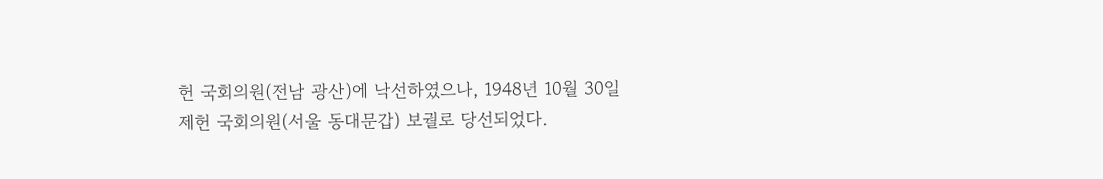헌 국회의원(전남 광산)에 낙선하였으나, 1948년 10월 30일 제헌 국회의원(서울 동대문갑) 보궐로 당선되었다.